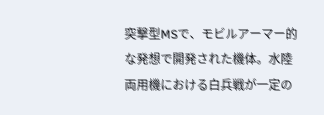突撃型MSで、モビルアーマー的な発想で開発された機体。水陸両用機における白兵戦が一定の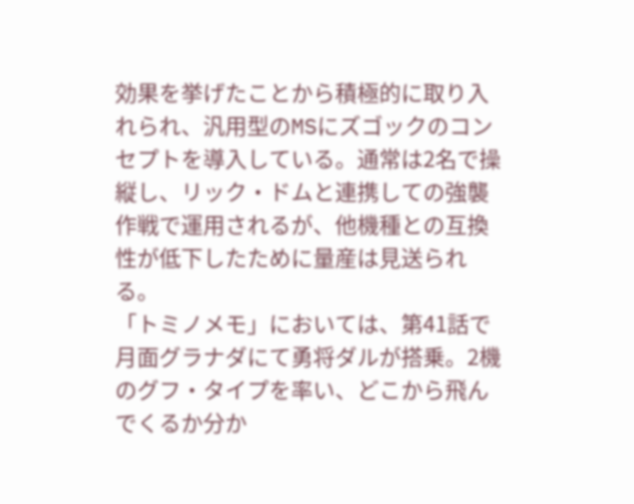効果を挙げたことから積極的に取り入れられ、汎用型のMSにズゴックのコンセプトを導入している。通常は2名で操縦し、リック・ドムと連携しての強襲作戦で運用されるが、他機種との互換性が低下したために量産は見送られる。
「トミノメモ」においては、第41話で月面グラナダにて勇将ダルが搭乗。2機のグフ・タイプを率い、どこから飛んでくるか分か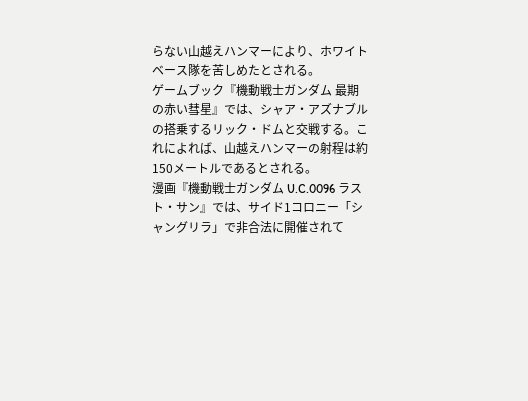らない山越えハンマーにより、ホワイトベース隊を苦しめたとされる。
ゲームブック『機動戦士ガンダム 最期の赤い彗星』では、シャア・アズナブルの搭乗するリック・ドムと交戦する。これによれば、山越えハンマーの射程は約150メートルであるとされる。
漫画『機動戦士ガンダム U.C.0096 ラスト・サン』では、サイド1コロニー「シャングリラ」で非合法に開催されて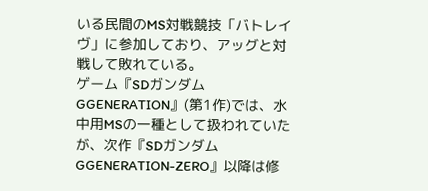いる民間のMS対戦競技「バトレイヴ」に参加しており、アッグと対戦して敗れている。
ゲーム『SDガンダム GGENERATION』(第1作)では、水中用MSの一種として扱われていたが、次作『SDガンダム GGENERATION-ZERO』以降は修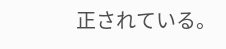正されている。